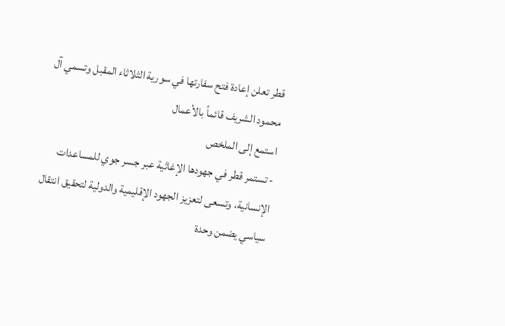قطر تعلن إعادة فتح سفارتها في سورية الثلاثاء المقبل وتسمي آل محمود الشريف قائماً بالأعمال
استمع إلى الملخص
- تستمر قطر في جهودها الإغاثية عبر جسر جوي للمساعدات الإنسانية، وتسعى لتعزيز الجهود الإقليمية والدولية لتحقيق انتقال سياسي يضمن وحدة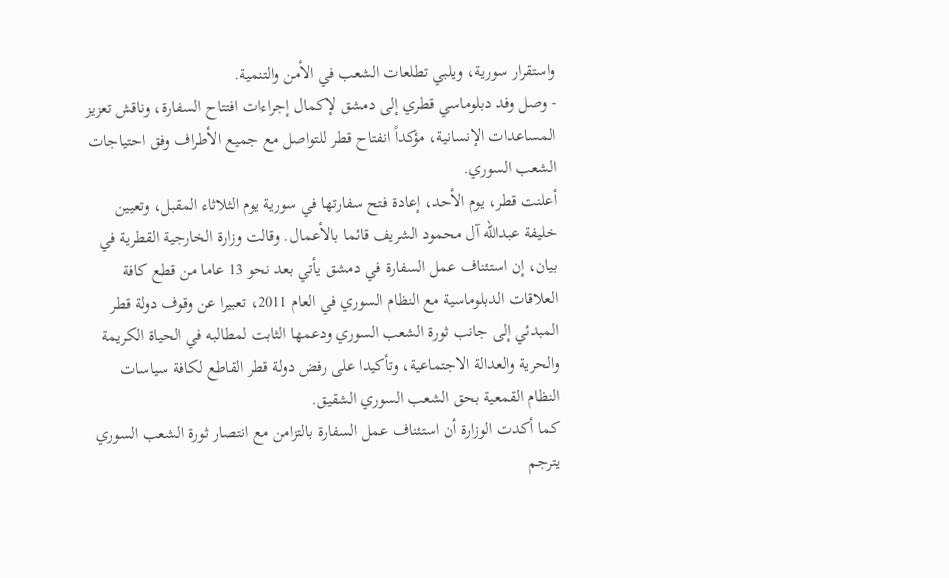واستقرار سورية، ويلبي تطلعات الشعب في الأمن والتنمية.
- وصل وفد دبلوماسي قطري إلى دمشق لإكمال إجراءات افتتاح السفارة، وناقش تعزيز المساعدات الإنسانية، مؤكداً انفتاح قطر للتواصل مع جميع الأطراف وفق احتياجات الشعب السوري.
أعلنت قطر، يوم الأحد، إعادة فتح سفارتها في سورية يوم الثلاثاء المقبل، وتعيين خليفة عبدالله آل محمود الشريف قائما بالأعمال. وقالت وزارة الخارجية القطرية في بيان، إن استئناف عمل السفارة في دمشق يأتي بعد نحو 13 عاما من قطع كافة العلاقات الدبلوماسية مع النظام السوري في العام 2011، تعبيرا عن وقوف دولة قطر المبدئي إلى جانب ثورة الشعب السوري ودعمها الثابت لمطالبه في الحياة الكريمة والحرية والعدالة الاجتماعية، وتأكيدا على رفض دولة قطر القاطع لكافة سياسات النظام القمعية بحق الشعب السوري الشقيق.
كما أكدت الوزارة أن استئناف عمل السفارة بالتزامن مع انتصار ثورة الشعب السوري يترجم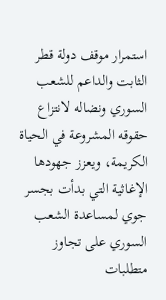استمرار موقف دولة قطر الثابت والداعم للشعب السوري ونضاله لانتزاع حقوقه المشروعة في الحياة الكريمة، ويعزز جهودها الإغاثية التي بدأت بجسر جوي لمساعدة الشعب السوري على تجاوز متطلبات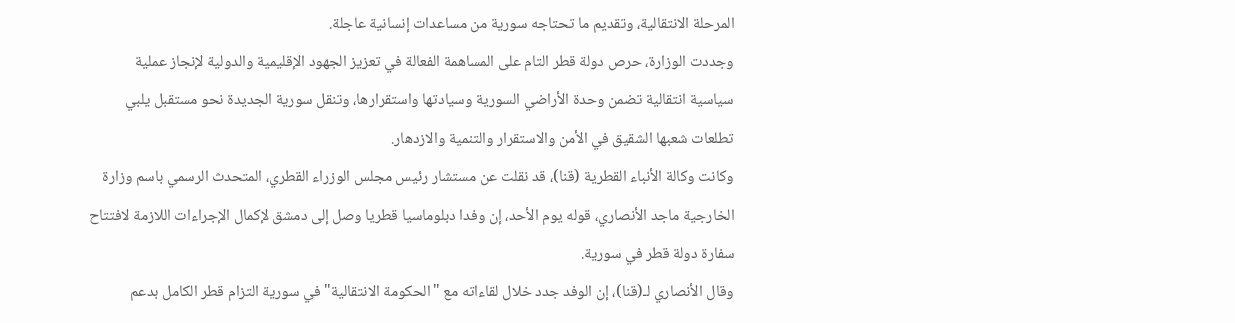المرحلة الانتقالية، وتقديم ما تحتاجه سورية من مساعدات إنسانية عاجلة.
وجددت الوزارة، حرص دولة قطر التام على المساهمة الفعالة في تعزيز الجهود الإقليمية والدولية لإنجاز عملية سياسية انتقالية تضمن وحدة الأراضي السورية وسيادتها واستقرارها، وتنقل سورية الجديدة نحو مستقبل يلبي تطلعات شعبها الشقيق في الأمن والاستقرار والتنمية والازدهار.
وكانت وكالة الأنباء القطرية (قنا)، قد نقلت عن مستشار رئيس مجلس الوزراء القطري، المتحدث الرسمي باسم وزارة الخارجية ماجد الأنصاري، قوله يوم الأحد، إن وفدا دبلوماسيا قطريا وصل إلى دمشق لإكمال الإجراءات اللازمة لافتتاح سفارة دولة قطر في سورية.
وقال الأنصاري لـ(قنا)، إن الوفد جدد خلال لقاءاته مع "الحكومة الانتقالية" في سورية التزام قطر الكامل بدعم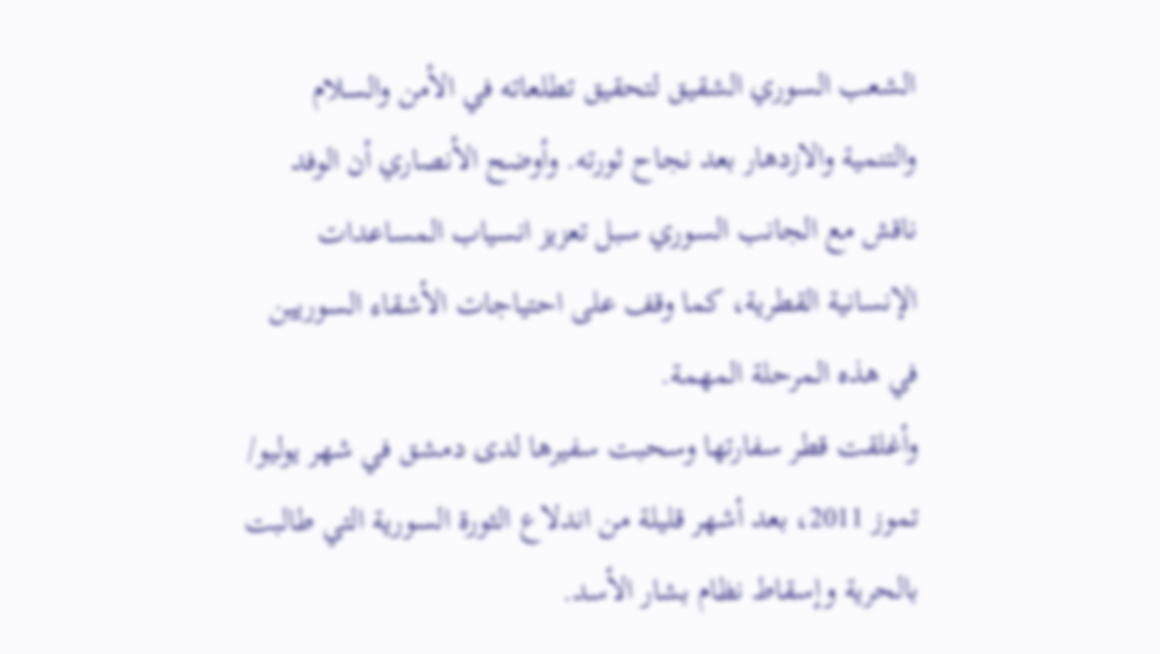الشعب السوري الشقيق لتحقيق تطلعاته في الأمن والسلام والتنمية والازدهار بعد نجاح ثورته. وأوضح الأنصاري أن الوفد ناقش مع الجانب السوري سبل تعزيز انسياب المساعدات الإنسانية القطرية، كما وقف على احتياجات الأشقاء السوريين في هذه المرحلة المهمة.
وأغلقت قطر سفارتها وسحبت سفيرها لدى دمشق في شهر يوليو/ تموز 2011، بعد أشهر قليلة من اندلاع الثورة السورية التي طالبت بالحرية وإسقاط نظام بشار الأسد.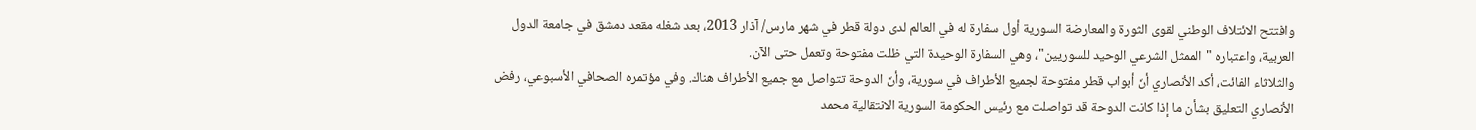وافتتح الائتلاف الوطني لقوى الثورة والمعارضة السورية أول سفارة له في العالم لدى دولة قطر في شهر مارس/ آذار 2013، بعد شغله مقعد دمشق في جامعة الدول العربية، واعتباره "الممثل الشرعي الوحيد للسوريين"، وهي السفارة الوحيدة التي ظلت مفتوحة وتعمل حتى الآن.
والثلاثاء الفائت، أكد الأنصاري أنّ أبواب قطر مفتوحة لجميع الأطراف في سورية، وأنّ الدوحة تتواصل مع جميع الأطراف هناك. وفي مؤتمره الصحافي الأسبوعي، رفض الأنصاري التعليق بشأن ما إذا كانت الدوحة قد تواصلت مع رئيس الحكومة السورية الانتقالية محمد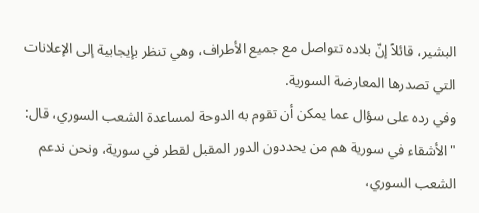البشير، قائلاً إنّ بلاده تتواصل مع جميع الأطراف، وهي تنظر بإيجابية إلى الإعلانات التي تصدرها المعارضة السورية.
وفي رده على سؤال عما يمكن أن تقوم به الدوحة لمساعدة الشعب السوري، قال: "الأشقاء في سورية هم من يحددون الدور المقبل لقطر في سورية، ونحن ندعم الشعب السوري،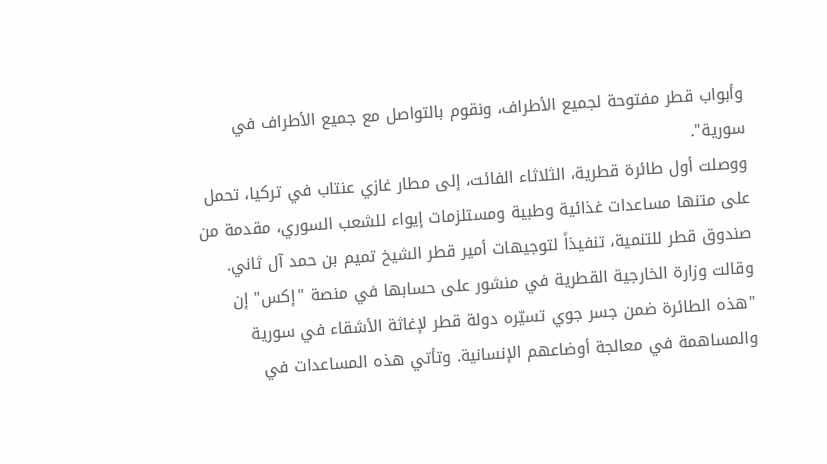وأبواب قطر مفتوحة لجميع الأطراف، ونقوم بالتواصل مع جميع الأطراف في سورية".
ووصلت أول طائرة قطرية، الثلاثاء الفائت، إلى مطار غازي عنتاب في تركيا، تحمل على متنها مساعدات غذائية وطبية ومستلزمات إيواء للشعب السوري، مقدمة من صندوق قطر للتنمية، تنفيذاً لتوجيهات أمير قطر الشيخ تميم بن حمد آل ثاني. وقالت وزارة الخارجية القطرية في منشور على حسابها في منصة "إكس" إن "هذه الطائرة ضمن جسر جوي تسيّره دولة قطر لإغاثة الأشقاء في سورية والمساهمة في معالجة أوضاعهم الإنسانية. وتأتي هذه المساعدات في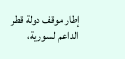إطار موقف دولة قطر الداعم لسورية،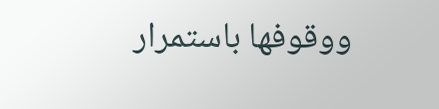ووقوفها باستمرار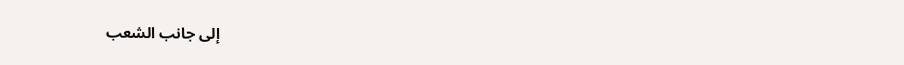إلى جانب الشعب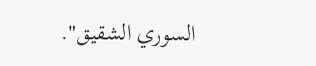السوري الشقيق".